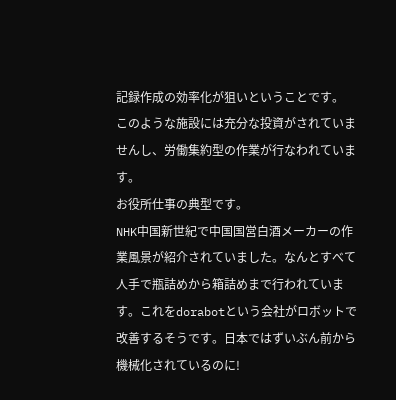記録作成の効率化が狙いということです。
このような施設には充分な投資がされていませんし、労働集約型の作業が行なわれています。
お役所仕事の典型です。
NHK中国新世紀で中国国営白酒メーカーの作業風景が紹介されていました。なんとすべて人手で瓶詰めから箱詰めまで行われています。これをdorabotという会社がロボットで改善するそうです。日本ではずいぶん前から機械化されているのに!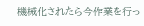機械化されたら今作業を行っ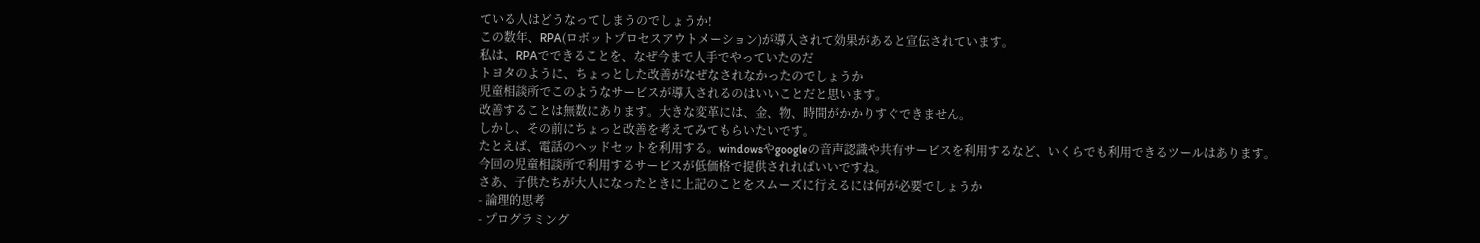ている人はどうなってしまうのでしょうか!
この数年、RPA(ロボットプロセスアウトメーション)が導入されて効果があると宣伝されています。
私は、RPAでできることを、なぜ今まで人手でやっていたのだ
トヨタのように、ちょっとした改善がなぜなされなかったのでしょうか
児童相談所でこのようなサービスが導入されるのはいいことだと思います。
改善することは無数にあります。大きな変革には、金、物、時間がかかりすぐできません。
しかし、その前にちょっと改善を考えてみてもらいたいです。
たとえば、電話のヘッドセットを利用する。windowsやgoogleの音声認識や共有サービスを利用するなど、いくらでも利用できるツールはあります。
今回の児童相談所で利用するサービスが低価格で提供されればいいですね。
さあ、子供たちが大人になったときに上記のことをスムーズに行えるには何が必要でしょうか
- 論理的思考
- プログラミング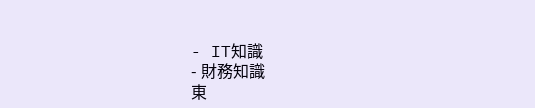- IT知識
- 財務知識
東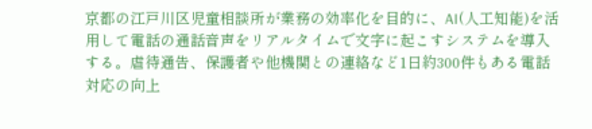京都の江戸川区児童相談所が業務の効率化を目的に、AI(人工知能)を活用して電話の通話音声をリアルタイムで文字に起こすシステムを導入する。虐待通告、保護者や他機関との連絡など1日約300件もある電話対応の向上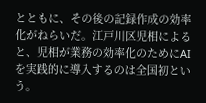とともに、その後の記録作成の効率化がねらいだ。江戸川区児相によると、児相が業務の効率化のためにAIを実践的に導入するのは全国初という。